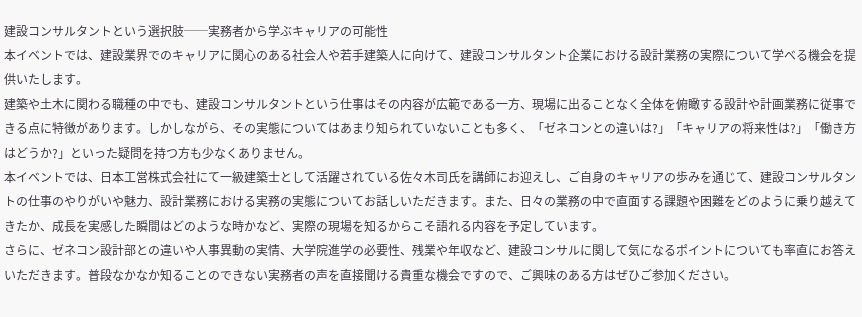建設コンサルタントという選択肢──実務者から学ぶキャリアの可能性
本イベントでは、建設業界でのキャリアに関心のある社会人や若手建築人に向けて、建設コンサルタント企業における設計業務の実際について学べる機会を提供いたします。
建築や土木に関わる職種の中でも、建設コンサルタントという仕事はその内容が広範である一方、現場に出ることなく全体を俯瞰する設計や計画業務に従事できる点に特徴があります。しかしながら、その実態についてはあまり知られていないことも多く、「ゼネコンとの違いは?」「キャリアの将来性は?」「働き方はどうか?」といった疑問を持つ方も少なくありません。
本イベントでは、日本工営株式会社にて一級建築士として活躍されている佐々木司氏を講師にお迎えし、ご自身のキャリアの歩みを通じて、建設コンサルタントの仕事のやりがいや魅力、設計業務における実務の実態についてお話しいただきます。また、日々の業務の中で直面する課題や困難をどのように乗り越えてきたか、成長を実感した瞬間はどのような時かなど、実際の現場を知るからこそ語れる内容を予定しています。
さらに、ゼネコン設計部との違いや人事異動の実情、大学院進学の必要性、残業や年収など、建設コンサルに関して気になるポイントについても率直にお答えいただきます。普段なかなか知ることのできない実務者の声を直接聞ける貴重な機会ですので、ご興味のある方はぜひご参加ください。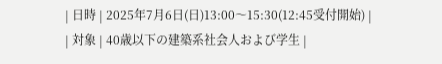| 日時 | 2025年7月6日(日)13:00〜15:30(12:45受付開始) |
| 対象 | 40歳以下の建築系社会人および学生 |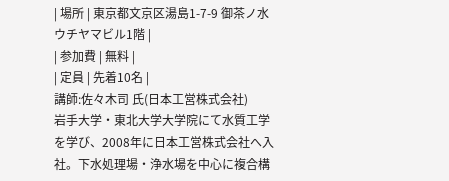| 場所 | 東京都文京区湯島1-7-9 御茶ノ水ウチヤマビル1階 |
| 参加費 | 無料 |
| 定員 | 先着10名 |
講師:佐々木司 氏(日本工営株式会社)
岩手大学・東北大学大学院にて水質工学を学び、2008年に日本工営株式会社へ入社。下水処理場・浄水場を中心に複合構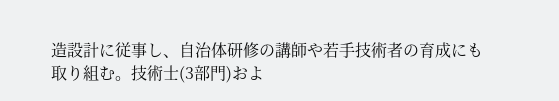造設計に従事し、自治体研修の講師や若手技術者の育成にも取り組む。技術士(3部門)およ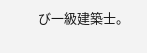び一級建築士。